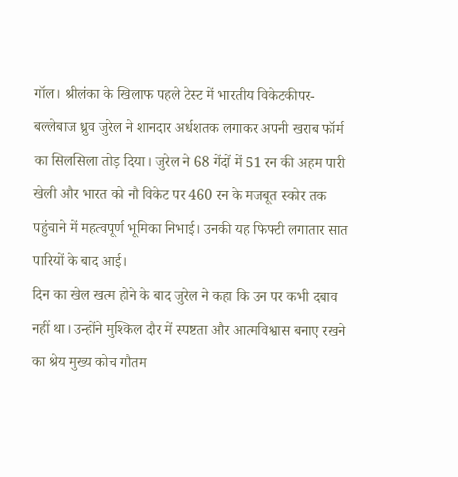गॉल। श्रीलंका के खिलाफ पहले टेस्ट में भारतीय विकेटकीपर-बल्लेबाज ध्रुव जुरेल ने शानदार अर्धशतक लगाकर अपनी खराब फॉर्म का सिलसिला तोड़ दिया। जुरेल ने 68 गेंदों में 51 रन की अहम पारी खेली और भारत को नौ विकेट पर 460 रन के मजबूत स्कोर तक पहुंचाने में महत्वपूर्ण भूमिका निभाई। उनकी यह फिफ्टी लगातार सात पारियों के बाद आई।
दिन का खेल खत्म होने के बाद जुरेल ने कहा कि उन पर कभी दबाव नहीं था। उन्होंने मुश्किल दौर में स्पष्टता और आत्मविश्वास बनाए रखने का श्रेय मुख्य कोच गौतम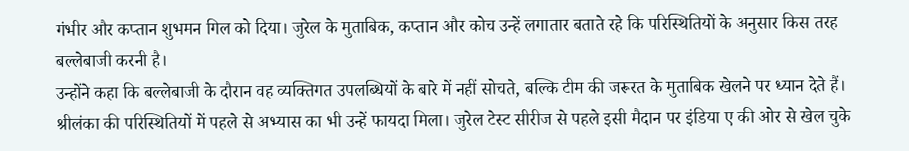गंभीर और कप्तान शुभमन गिल को दिया। जुरेल के मुताबिक, कप्तान और कोच उन्हें लगातार बताते रहे कि परिस्थितियों के अनुसार किस तरह बल्लेबाजी करनी है।
उन्होंने कहा कि बल्लेबाजी के दौरान वह व्यक्तिगत उपलब्धियों के बारे में नहीं सोचते, बल्कि टीम की जरूरत के मुताबिक खेलने पर ध्यान देते हैं। श्रीलंका की परिस्थितियों में पहले से अभ्यास का भी उन्हें फायदा मिला। जुरेल टेस्ट सीरीज से पहले इसी मैदान पर इंडिया ए की ओर से खेल चुके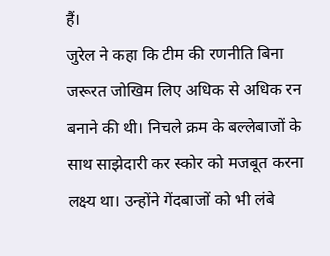हैं।
जुरेल ने कहा कि टीम की रणनीति बिना जरूरत जोखिम लिए अधिक से अधिक रन बनाने की थी। निचले क्रम के बल्लेबाजों के साथ साझेदारी कर स्कोर को मजबूत करना लक्ष्य था। उन्होंने गेंदबाजों को भी लंबे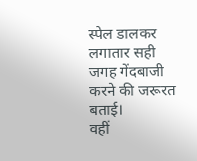स्पेल डालकर लगातार सही जगह गेंदबाजी करने की जरूरत बताई।
वहीं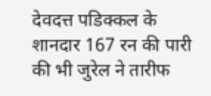देवदत्त पडिक्कल के शानदार 167 रन की पारी की भी जुरेल ने तारीफ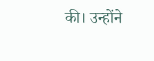की। उन्होंने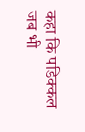कहा कि पडिक्कल जब भी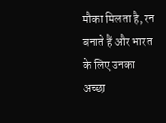मौका मिलता है, रन बनाते हैं और भारत के लिए उनका अच्छा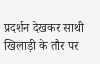प्रदर्शन देखकर साथी खिलाड़ी के तौर पर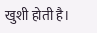खुशी होती है।